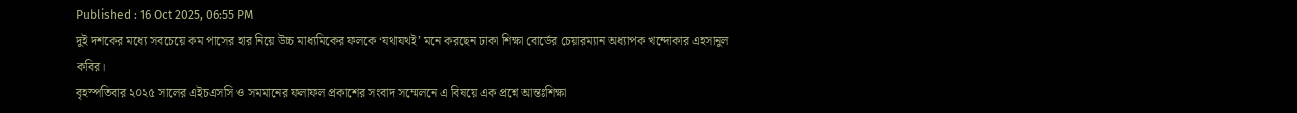Published : 16 Oct 2025, 06:55 PM
দুই দশকের মধ্যে সবচেয়ে কম পাসের হার নিয়ে উচ্চ মাধ্যমিকের ফলকে ‘যথাযথই’ মনে করছেন ঢাকা শিক্ষা বোর্ডের চেয়ারম্যান অধ্যাপক খন্দোকার এহসানুল কবির।
বৃহস্পতিবার ২০২৫ সালের এইচএসসি ও সমমানের ফলাফল প্রকাশের সংবাদ সম্মেলনে এ বিষয়ে এক প্রশ্নে আন্তঃশিক্ষা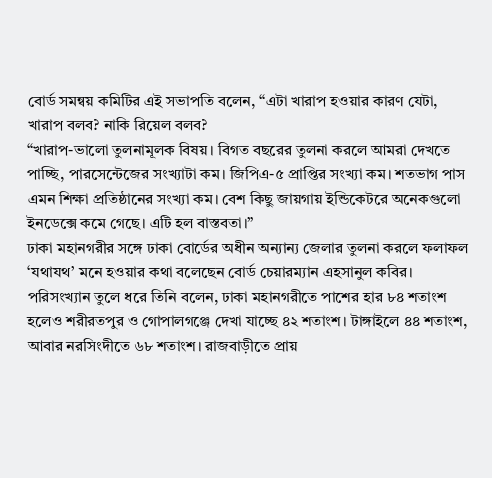বোর্ড সমন্বয় কমিটির এই সভাপতি বলেন, “এটা খারাপ হওয়ার কারণ যেটা, খারাপ বলব? নাকি রিয়েল বলব?
“খারাপ-ভালো তুলনামূলক বিষয়। বিগত বছরের তুলনা করলে আমরা দেখতে পাচ্ছি, পারসেন্টেজের সংখ্যাটা কম। জিপিএ-৫ প্রাপ্তির সংখ্যা কম। শতভাগ পাস এমন শিক্ষা প্রতিষ্ঠানের সংখ্যা কম। বেশ কিছু জায়গায় ইন্ডিকেটরে অনেকগুলো ইনডেক্সে কমে গেছে। এটি হল বাস্তবতা।”
ঢাকা মহানগরীর সঙ্গে ঢাকা বোর্ডের অধীন অন্যান্য জেলার তুলনা করলে ফলাফল ‘যথাযথ’ মনে হওয়ার কথা বলেছেন বোর্ড চেয়ারম্যান এহসানুল কবির।
পরিসংখ্যান তুলে ধরে তিনি বলেন, ঢাকা মহানগরীতে পাশের হার ৮৪ শতাংশ হলেও শরীরতপুর ও গোপালগঞ্জে দেখা যাচ্ছে ৪২ শতাংশ। টাঙ্গাইলে ৪৪ শতাংশ, আবার নরসিংদীতে ৬৮ শতাংশ। রাজবাড়ীতে প্রায়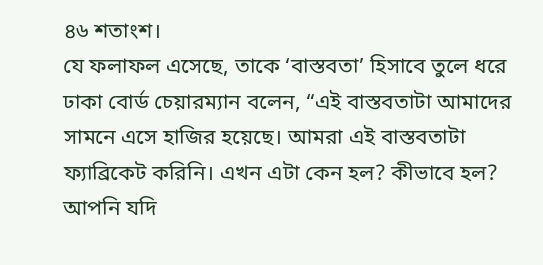৪৬ শতাংশ।
যে ফলাফল এসেছে, তাকে ‘বাস্তবতা’ হিসাবে তুলে ধরে ঢাকা বোর্ড চেয়ারম্যান বলেন, “এই বাস্তবতাটা আমাদের সামনে এসে হাজির হয়েছে। আমরা এই বাস্তবতাটা ফ্যাব্রিকেট করিনি। এখন এটা কেন হল? কীভাবে হল? আপনি যদি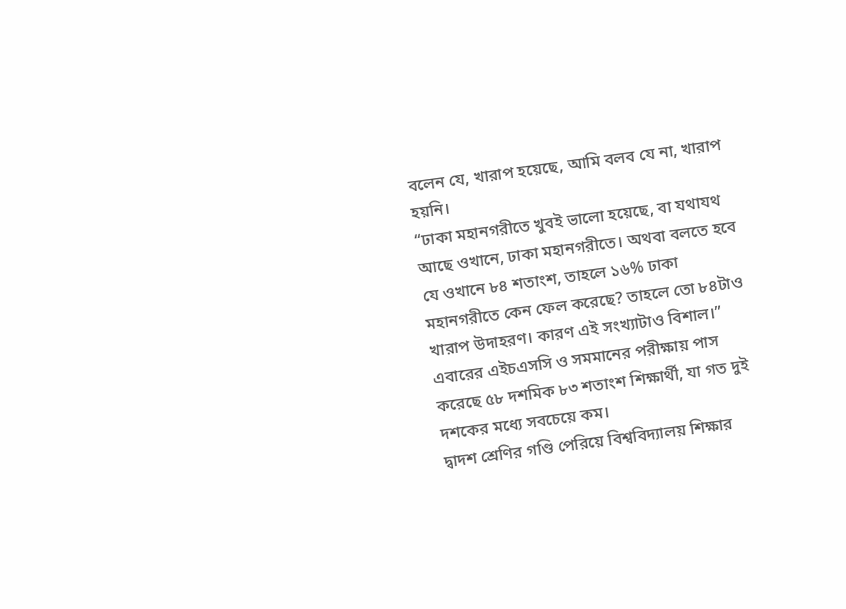বলেন যে, খারাপ হয়েছে, আমি বলব যে না, খারাপ হয়নি।
“ঢাকা মহানগরীতে খুবই ভালো হয়েছে, বা যথাযথ আছে ওখানে, ঢাকা মহানগরীতে। অথবা বলতে হবে যে ওখানে ৮৪ শতাংশ, তাহলে ১৬% ঢাকা মহানগরীতে কেন ফেল করেছে? তাহলে তো ৮৪টাও খারাপ উদাহরণ। কারণ এই সংখ্যাটাও বিশাল।”
এবারের এইচএসসি ও সমমানের পরীক্ষায় পাস করেছে ৫৮ দশমিক ৮৩ শতাংশ শিক্ষার্থী, যা গত দুই দশকের মধ্যে সবচেয়ে কম।
দ্বাদশ শ্রেণির গণ্ডি পেরিয়ে বিশ্ববিদ্যালয় শিক্ষার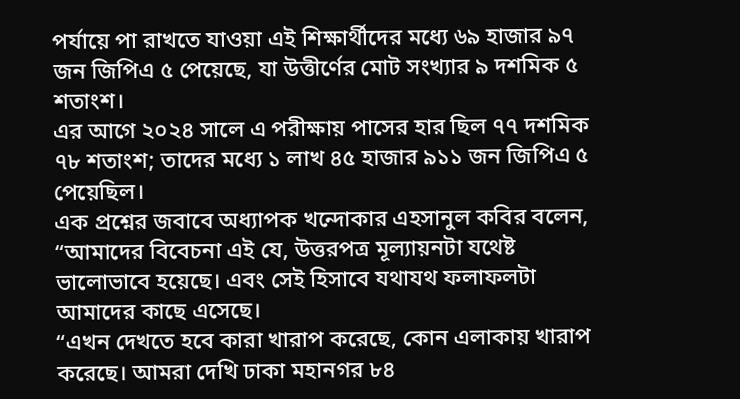পর্যায়ে পা রাখতে যাওয়া এই শিক্ষার্থীদের মধ্যে ৬৯ হাজার ৯৭ জন জিপিএ ৫ পেয়েছে, যা উত্তীর্ণের মোট সংখ্যার ৯ দশমিক ৫ শতাংশ।
এর আগে ২০২৪ সালে এ পরীক্ষায় পাসের হার ছিল ৭৭ দশমিক ৭৮ শতাংশ; তাদের মধ্যে ১ লাখ ৪৫ হাজার ৯১১ জন জিপিএ ৫ পেয়েছিল।
এক প্রশ্নের জবাবে অধ্যাপক খন্দোকার এহসানুল কবির বলেন, “আমাদের বিবেচনা এই যে, উত্তরপত্র মূল্যায়নটা যথেষ্ট ভালোভাবে হয়েছে। এবং সেই হিসাবে যথাযথ ফলাফলটা আমাদের কাছে এসেছে।
“এখন দেখতে হবে কারা খারাপ করেছে, কোন এলাকায় খারাপ করেছে। আমরা দেখি ঢাকা মহানগর ৮৪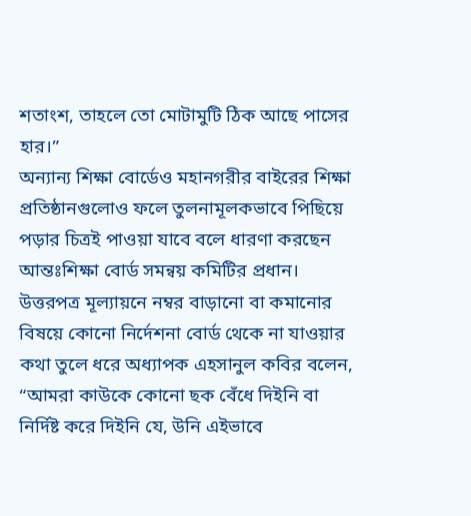শতাংশ, তাহলে তো মোটামুটি ঠিক আছে পাসের হার।”
অন্যান্য শিক্ষা বোর্ডেও মহানগরীর বাইরের শিক্ষা প্রতিষ্ঠানগুলোও ফলে তুলনামূলকভাবে পিছিয়ে পড়ার চিত্রই পাওয়া যাবে বলে ধারণা করছেন আন্তঃশিক্ষা বোর্ড সমন্বয় কমিটির প্রধান।
উত্তরপত্র মূল্যায়নে নম্বর বাড়ানো বা কমানোর বিষয়ে কোনো নির্দেশনা বোর্ড থেকে না যাওয়ার কথা তুলে ধরে অধ্যাপক এহসানুল কবির বলেন, “আমরা কাউকে কোনো ছক বেঁধে দিইনি বা নির্দিষ্ট করে দিইনি যে, উনি এইভাবে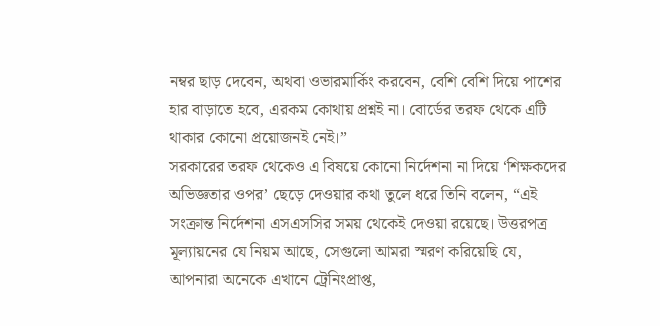নম্বর ছাড় দেবেন, অথবা ওভারমার্কিং করবেন, বেশি বেশি দিয়ে পাশের হার বাড়াতে হবে, এরকম কোথায় প্রশ্নই না। বোর্ডের তরফ থেকে এটি থাকার কোনো প্রয়োজনই নেই।”
সরকারের তরফ থেকেও এ বিষয়ে কোনো নির্দেশনা না দিয়ে ‘শিক্ষকদের অভিজ্ঞতার ওপর’ ছেড়ে দেওয়ার কথা তুলে ধরে তিনি বলেন, “এই সংক্রান্ত নির্দেশনা এসএসসির সময় থেকেই দেওয়া রয়েছে। উত্তরপত্র মূল্যায়নের যে নিয়ম আছে, সেগুলো আমরা স্মরণ করিয়েছি যে, আপনারা অনেকে এখানে ট্রেনিংপ্রাপ্ত,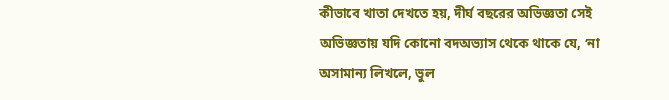কীভাবে খাতা দেখতে হয়, দীর্ঘ বছরের অভিজ্ঞতা সেই অভিজ্ঞতায় যদি কোনো বদঅভ্যাস থেকে থাকে যে, ‘না অসামান্য লিখলে, ভুল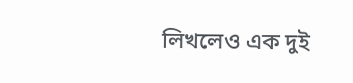লিখলেও এক দুই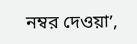নম্বর দেওয়া’,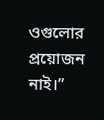ওগুলোর প্রয়োজন নাই।”